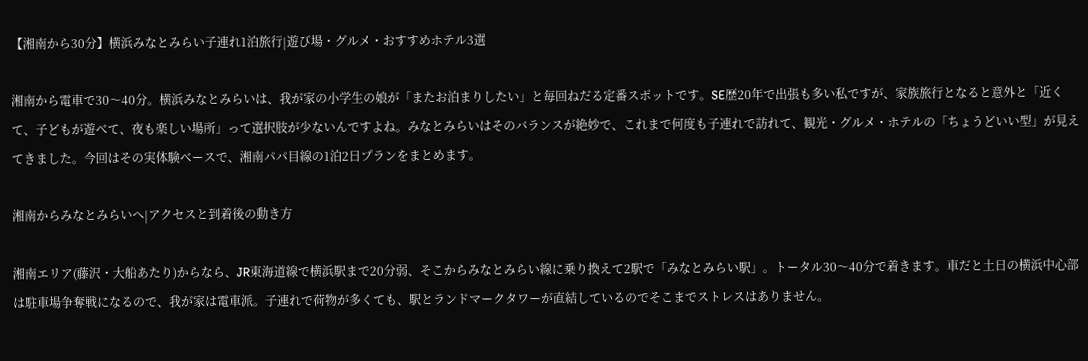【湘南から30分】横浜みなとみらい子連れ1泊旅行|遊び場・グルメ・おすすめホテル3選

湘南から電車で30〜40分。横浜みなとみらいは、我が家の小学生の娘が「またお泊まりしたい」と毎回ねだる定番スポットです。SE歴20年で出張も多い私ですが、家族旅行となると意外と「近くて、子どもが遊べて、夜も楽しい場所」って選択肢が少ないんですよね。みなとみらいはそのバランスが絶妙で、これまで何度も子連れで訪れて、観光・グルメ・ホテルの「ちょうどいい型」が見えてきました。今回はその実体験ベースで、湘南パパ目線の1泊2日プランをまとめます。

湘南からみなとみらいへ|アクセスと到着後の動き方

湘南エリア(藤沢・大船あたり)からなら、JR東海道線で横浜駅まで20分弱、そこからみなとみらい線に乗り換えて2駅で「みなとみらい駅」。トータル30〜40分で着きます。車だと土日の横浜中心部は駐車場争奪戦になるので、我が家は電車派。子連れで荷物が多くても、駅とランドマークタワーが直結しているのでそこまでストレスはありません。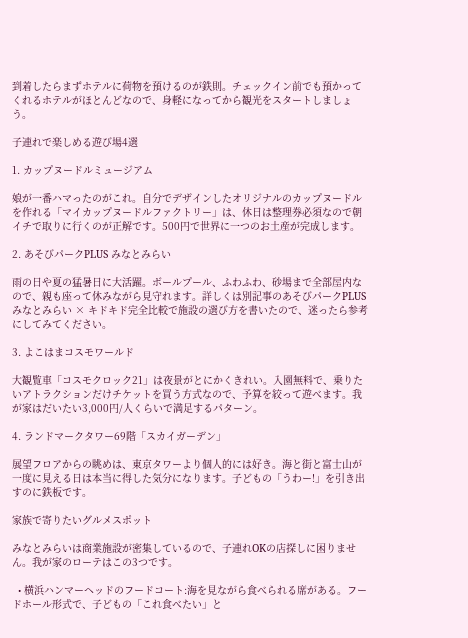到着したらまずホテルに荷物を預けるのが鉄則。チェックイン前でも預かってくれるホテルがほとんどなので、身軽になってから観光をスタートしましょう。

子連れで楽しめる遊び場4選

1. カップヌードルミュージアム

娘が一番ハマったのがこれ。自分でデザインしたオリジナルのカップヌードルを作れる「マイカップヌードルファクトリー」は、休日は整理券必須なので朝イチで取りに行くのが正解です。500円で世界に一つのお土産が完成します。

2. あそびパークPLUS みなとみらい

雨の日や夏の猛暑日に大活躍。ボールプール、ふわふわ、砂場まで全部屋内なので、親も座って休みながら見守れます。詳しくは別記事のあそびパークPLUS みなとみらい × キドキド完全比較で施設の選び方を書いたので、迷ったら参考にしてみてください。

3. よこはまコスモワールド

大観覧車「コスモクロック21」は夜景がとにかくきれい。入園無料で、乗りたいアトラクションだけチケットを買う方式なので、予算を絞って遊べます。我が家はだいたい3,000円/人くらいで満足するパターン。

4. ランドマークタワー69階「スカイガーデン」

展望フロアからの眺めは、東京タワーより個人的には好き。海と街と富士山が一度に見える日は本当に得した気分になります。子どもの「うわー!」を引き出すのに鉄板です。

家族で寄りたいグルメスポット

みなとみらいは商業施設が密集しているので、子連れOKの店探しに困りません。我が家のローテはこの3つです。

  • 横浜ハンマーヘッドのフードコート:海を見ながら食べられる席がある。フードホール形式で、子どもの「これ食べたい」と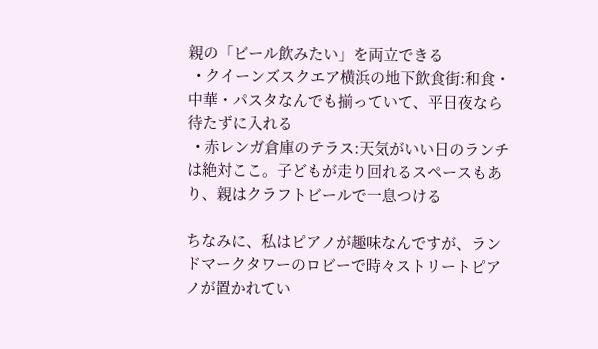親の「ビール飲みたい」を両立できる
  • クイーンズスクエア横浜の地下飲食街:和食・中華・パスタなんでも揃っていて、平日夜なら待たずに入れる
  • 赤レンガ倉庫のテラス:天気がいい日のランチは絶対ここ。子どもが走り回れるスペースもあり、親はクラフトビールで一息つける

ちなみに、私はピアノが趣味なんですが、ランドマークタワーのロビーで時々ストリートピアノが置かれてい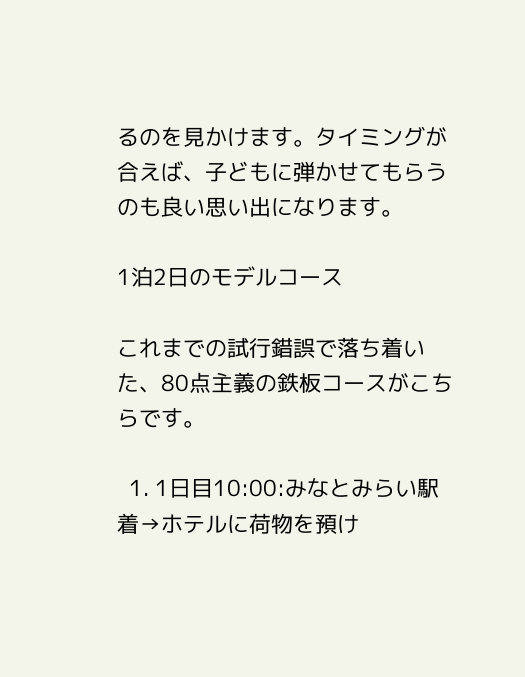るのを見かけます。タイミングが合えば、子どもに弾かせてもらうのも良い思い出になります。

1泊2日のモデルコース

これまでの試行錯誤で落ち着いた、80点主義の鉄板コースがこちらです。

  1. 1日目10:00:みなとみらい駅着→ホテルに荷物を預け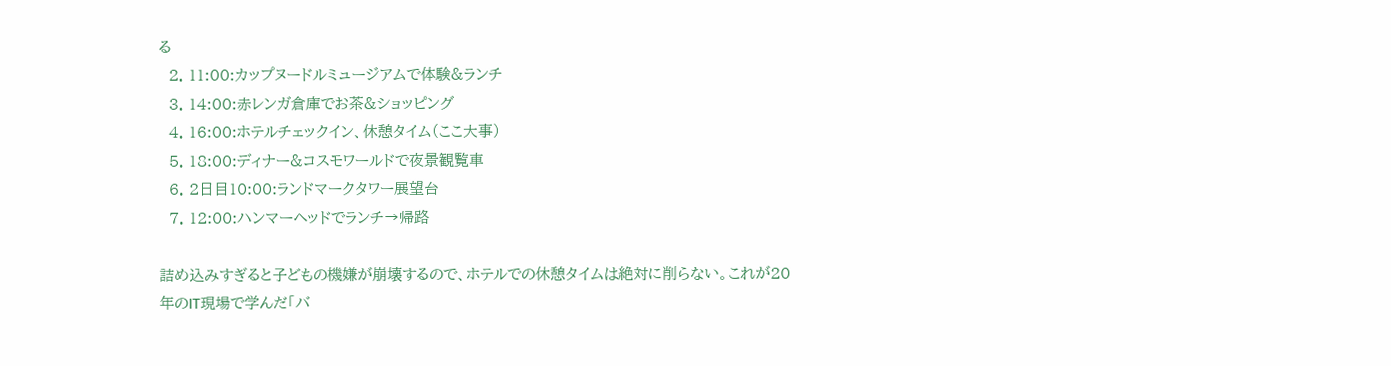る
  2. 11:00:カップヌードルミュージアムで体験&ランチ
  3. 14:00:赤レンガ倉庫でお茶&ショッピング
  4. 16:00:ホテルチェックイン、休憩タイム(ここ大事)
  5. 18:00:ディナー&コスモワールドで夜景観覧車
  6. 2日目10:00:ランドマークタワー展望台
  7. 12:00:ハンマーヘッドでランチ→帰路

詰め込みすぎると子どもの機嫌が崩壊するので、ホテルでの休憩タイムは絶対に削らない。これが20年のIT現場で学んだ「バ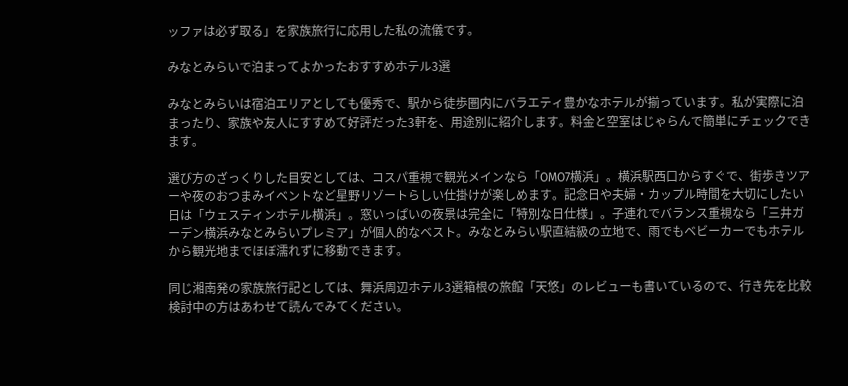ッファは必ず取る」を家族旅行に応用した私の流儀です。

みなとみらいで泊まってよかったおすすめホテル3選

みなとみらいは宿泊エリアとしても優秀で、駅から徒歩圏内にバラエティ豊かなホテルが揃っています。私が実際に泊まったり、家族や友人にすすめて好評だった3軒を、用途別に紹介します。料金と空室はじゃらんで簡単にチェックできます。

選び方のざっくりした目安としては、コスパ重視で観光メインなら「OMO7横浜」。横浜駅西口からすぐで、街歩きツアーや夜のおつまみイベントなど星野リゾートらしい仕掛けが楽しめます。記念日や夫婦・カップル時間を大切にしたい日は「ウェスティンホテル横浜」。窓いっぱいの夜景は完全に「特別な日仕様」。子連れでバランス重視なら「三井ガーデン横浜みなとみらいプレミア」が個人的なベスト。みなとみらい駅直結級の立地で、雨でもベビーカーでもホテルから観光地までほぼ濡れずに移動できます。

同じ湘南発の家族旅行記としては、舞浜周辺ホテル3選箱根の旅館「天悠」のレビューも書いているので、行き先を比較検討中の方はあわせて読んでみてください。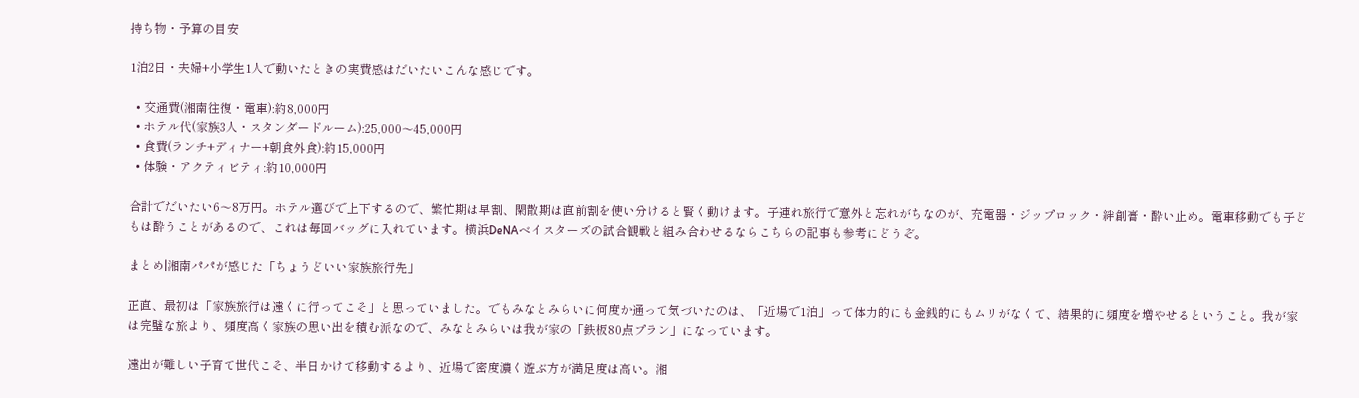持ち物・予算の目安

1泊2日・夫婦+小学生1人で動いたときの実費感はだいたいこんな感じです。

  • 交通費(湘南往復・電車):約8,000円
  • ホテル代(家族3人・スタンダードルーム):25,000〜45,000円
  • 食費(ランチ+ディナー+朝食外食):約15,000円
  • 体験・アクティビティ:約10,000円

合計でだいたい6〜8万円。ホテル選びで上下するので、繁忙期は早割、閑散期は直前割を使い分けると賢く動けます。子連れ旅行で意外と忘れがちなのが、充電器・ジップロック・絆創膏・酔い止め。電車移動でも子どもは酔うことがあるので、これは毎回バッグに入れています。横浜DeNAベイスターズの試合観戦と組み合わせるならこちらの記事も参考にどうぞ。

まとめ|湘南パパが感じた「ちょうどいい家族旅行先」

正直、最初は「家族旅行は遠くに行ってこそ」と思っていました。でもみなとみらいに何度か通って気づいたのは、「近場で1泊」って体力的にも金銭的にもムリがなくて、結果的に頻度を増やせるということ。我が家は完璧な旅より、頻度高く家族の思い出を積む派なので、みなとみらいは我が家の「鉄板80点プラン」になっています。

遠出が難しい子育て世代こそ、半日かけて移動するより、近場で密度濃く遊ぶ方が満足度は高い。湘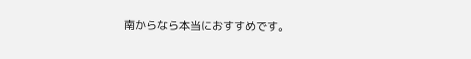南からなら本当におすすめです。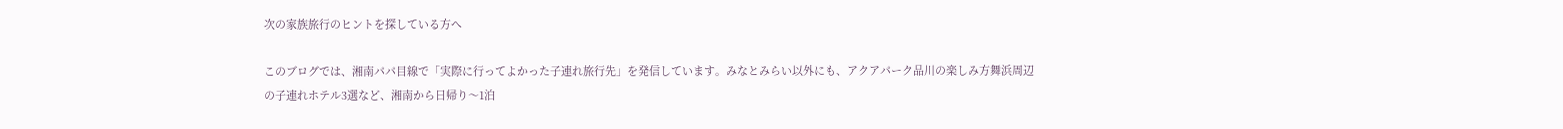次の家族旅行のヒントを探している方へ

このブログでは、湘南パパ目線で「実際に行ってよかった子連れ旅行先」を発信しています。みなとみらい以外にも、アクアパーク品川の楽しみ方舞浜周辺の子連れホテル3選など、湘南から日帰り〜1泊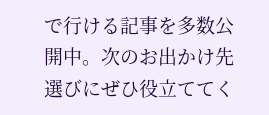で行ける記事を多数公開中。次のお出かけ先選びにぜひ役立ててく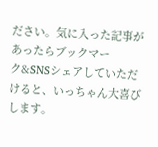ださい。気に入った記事があったらブックマーク&SNSシェアしていただけると、いっちゃん大喜びします。